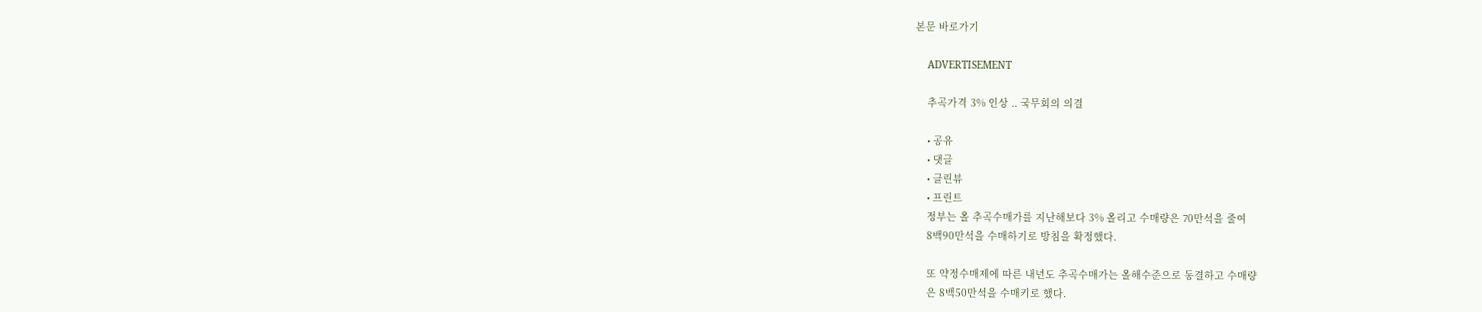본문 바로가기

    ADVERTISEMENT

    추곡가격 3% 인상 .. 국무회의 의결

    • 공유
    • 댓글
    • 클린뷰
    • 프린트
    정부는 올 추곡수매가를 지난해보다 3% 올리고 수매량은 70만석을 줄여
    8백90만석을 수매하기로 방침을 확정했다.

    또 약정수매제에 따른 내년도 추곡수매가는 올해수준으로 동결하고 수매량
    은 8백50만석을 수매키로 했다.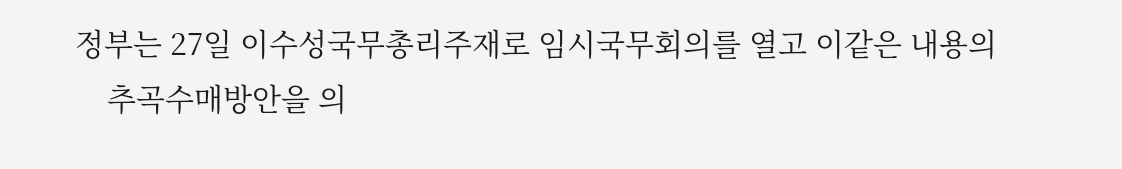정부는 27일 이수성국무총리주재로 임시국무회의를 열고 이같은 내용의
    추곡수매방안을 의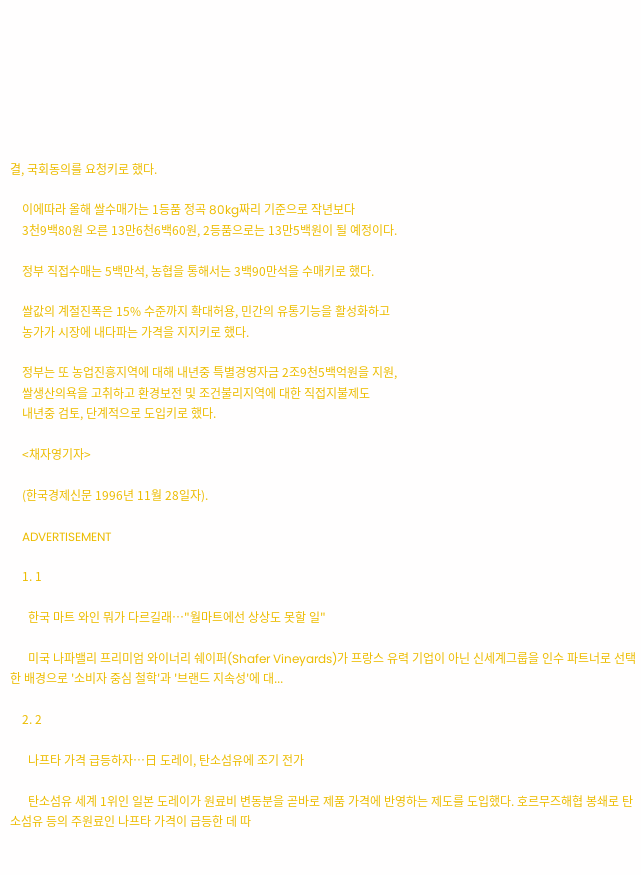결, 국회동의를 요청키로 했다.

    이에따라 올해 쌀수매가는 1등품 정곡 80kg짜리 기준으로 작년보다
    3천9백80원 오른 13만6천6백60원, 2등품으로는 13만5백원이 될 예정이다.

    정부 직접수매는 5백만석, 농협을 통해서는 3백90만석을 수매키로 했다.

    쌀값의 계절진폭은 15% 수준까지 확대허용, 민간의 유통기능을 활성화하고
    농가가 시장에 내다파는 가격을 지지키로 했다.

    정부는 또 농업진흥지역에 대해 내년중 특별경영자금 2조9천5백억원을 지원,
    쌀생산의욕을 고취하고 환경보전 및 조건불리지역에 대한 직접지불제도
    내년중 검토, 단계적으로 도입키로 했다.

    <채자영기자>

    (한국경제신문 1996년 11월 28일자).

    ADVERTISEMENT

    1. 1

      한국 마트 와인 뭐가 다르길래…"월마트에선 상상도 못할 일"

      미국 나파밸리 프리미엄 와이너리 쉐이퍼(Shafer Vineyards)가 프랑스 유력 기업이 아닌 신세계그룹을 인수 파트너로 선택한 배경으로 '소비자 중심 철학'과 '브랜드 지속성'에 대...

    2. 2

      나프타 가격 급등하자…日 도레이, 탄소섬유에 조기 전가

      탄소섬유 세계 1위인 일본 도레이가 원료비 변동분을 곧바로 제품 가격에 반영하는 제도를 도입했다. 호르무즈해협 봉쇄로 탄소섬유 등의 주원료인 나프타 가격이 급등한 데 따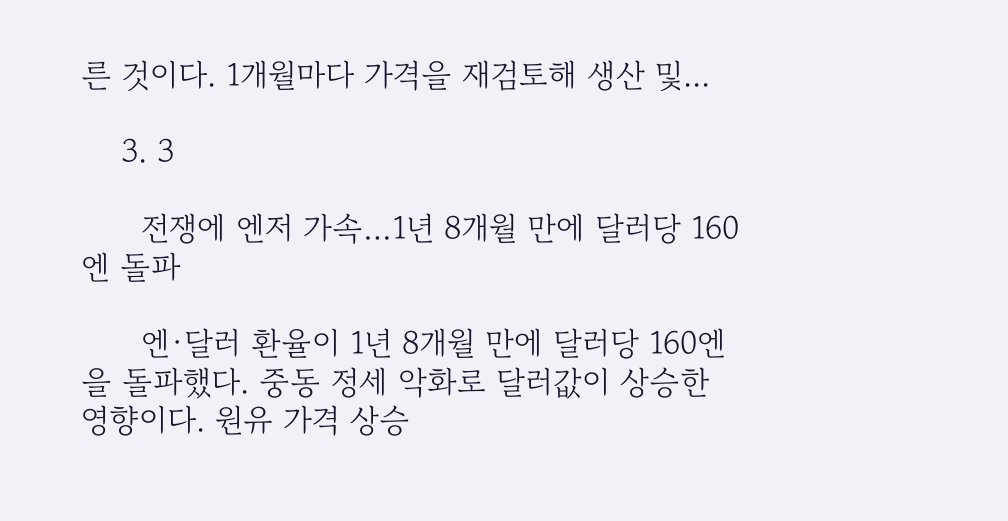른 것이다. 1개월마다 가격을 재검토해 생산 및...

    3. 3

      전쟁에 엔저 가속…1년 8개월 만에 달러당 160엔 돌파

      엔·달러 환율이 1년 8개월 만에 달러당 160엔을 돌파했다. 중동 정세 악화로 달러값이 상승한 영향이다. 원유 가격 상승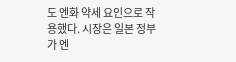도 엔화 약세 요인으로 작용했다. 시장은 일본 정부가 엔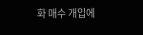화 매수 개입에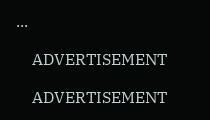...

    ADVERTISEMENT

    ADVERTISEMENT